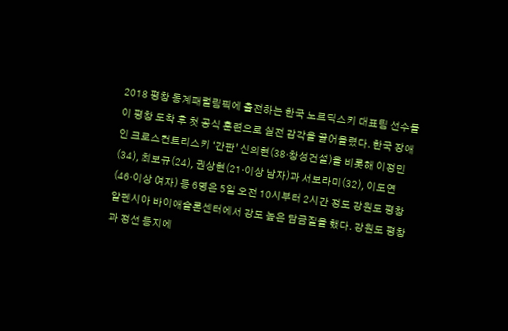2018 평창 동계패럴림픽에 출전하는 한국 노르딕스키 대표팀 선수들이 평창 도착 후 첫 공식 훈련으로 실전 감각을 끌어올렸다. 한국 장애인 크로스컨트리스키 ‘간판’ 신의현(38·창성건설)을 비롯해 이정민(34), 최보규(24), 권상현(21·이상 남자)과 서보라미(32), 이도연(46·이상 여자) 등 6명은 5일 오전 10시부터 2시간 정도 강원도 평창 알펜시아 바이애슬론센터에서 강도 높은 담금질을 했다. 강원도 평창과 정선 등지에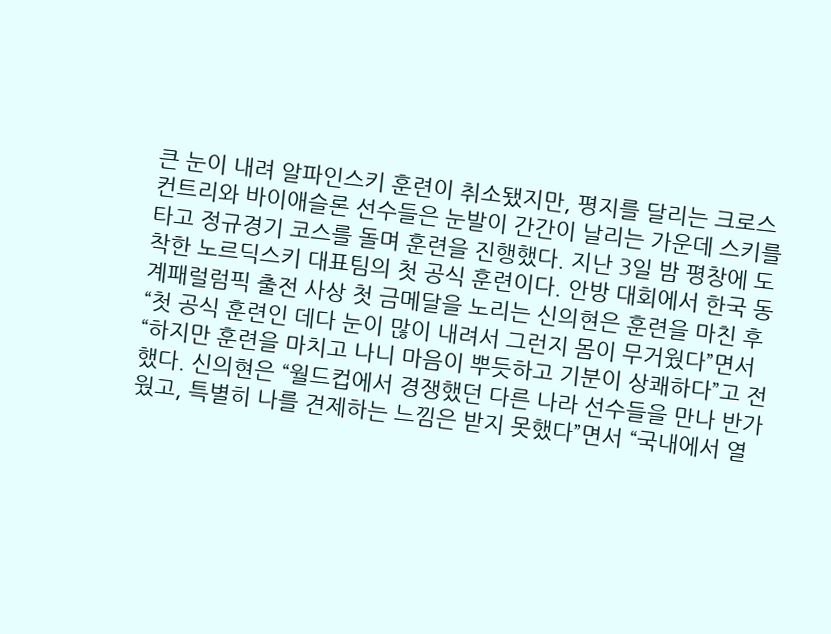큰 눈이 내려 알파인스키 훈련이 취소됐지만, 평지를 달리는 크로스컨트리와 바이애슬론 선수들은 눈발이 간간이 날리는 가운데 스키를 타고 정규경기 코스를 돌며 훈련을 진행했다. 지난 3일 밤 평창에 도착한 노르딕스키 대표팀의 첫 공식 훈련이다. 안방 대회에서 한국 동계패럴럼픽 출전 사상 첫 금메달을 노리는 신의현은 훈련을 마친 후 “첫 공식 훈련인 데다 눈이 많이 내려서 그런지 몸이 무거웠다”면서 “하지만 훈련을 마치고 나니 마음이 뿌듯하고 기분이 상쾌하다”고 전했다. 신의현은 “월드컵에서 경쟁했던 다른 나라 선수들을 만나 반가웠고, 특별히 나를 견제하는 느낌은 받지 못했다”면서 “국내에서 열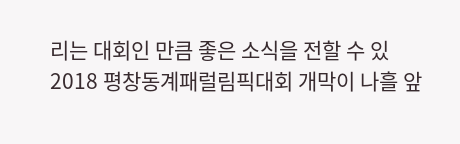리는 대회인 만큼 좋은 소식을 전할 수 있
2018 평창동계패럴림픽대회 개막이 나흘 앞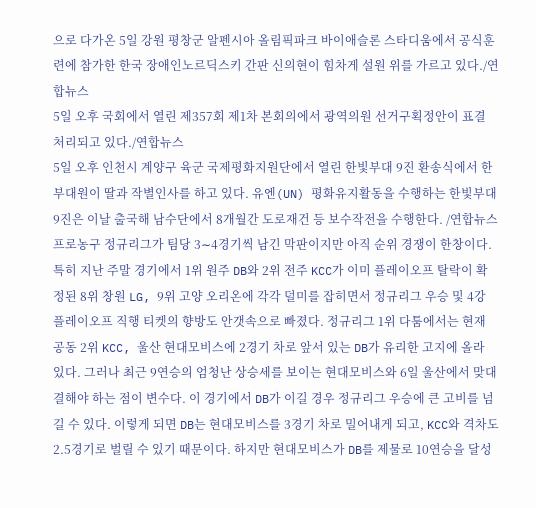으로 다가온 5일 강원 평창군 알펜시아 올림픽파크 바이애슬론 스타디움에서 공식훈련에 참가한 한국 장애인노르딕스키 간판 신의현이 힘차게 설원 위를 가르고 있다./연합뉴스
5일 오후 국회에서 열린 제357회 제1차 본회의에서 광역의원 선거구획정안이 표결 처리되고 있다./연합뉴스
5일 오후 인천시 계양구 육군 국제평화지원단에서 열린 한빛부대 9진 환송식에서 한 부대원이 딸과 작별인사를 하고 있다. 유엔(UN) 평화유지활동을 수행하는 한빛부대 9진은 이날 출국해 남수단에서 8개월간 도로재건 등 보수작전을 수행한다. /연합뉴스
프로농구 정규리그가 팀당 3∼4경기씩 남긴 막판이지만 아직 순위 경쟁이 한창이다. 특히 지난 주말 경기에서 1위 원주 DB와 2위 전주 KCC가 이미 플레이오프 탈락이 확정된 8위 창원 LG, 9위 고양 오리온에 각각 덜미를 잡히면서 정규리그 우승 및 4강 플레이오프 직행 티켓의 향방도 안갯속으로 빠졌다. 정규리그 1위 다툼에서는 현재 공동 2위 KCC, 울산 현대모비스에 2경기 차로 앞서 있는 DB가 유리한 고지에 올라 있다. 그러나 최근 9연승의 엄청난 상승세를 보이는 현대모비스와 6일 울산에서 맞대결해야 하는 점이 변수다. 이 경기에서 DB가 이길 경우 정규리그 우승에 큰 고비를 넘길 수 있다. 이렇게 되면 DB는 현대모비스를 3경기 차로 밀어내게 되고, KCC와 격차도 2.5경기로 벌릴 수 있기 때문이다. 하지만 현대모비스가 DB를 제물로 10연승을 달성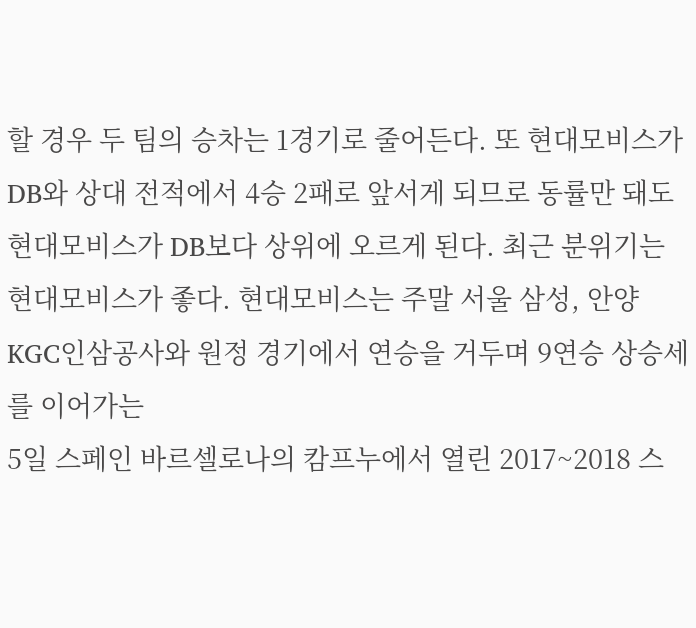할 경우 두 팀의 승차는 1경기로 줄어든다. 또 현대모비스가 DB와 상대 전적에서 4승 2패로 앞서게 되므로 동률만 돼도 현대모비스가 DB보다 상위에 오르게 된다. 최근 분위기는 현대모비스가 좋다. 현대모비스는 주말 서울 삼성, 안양 KGC인삼공사와 원정 경기에서 연승을 거두며 9연승 상승세를 이어가는
5일 스페인 바르셀로나의 캄프누에서 열린 2017~2018 스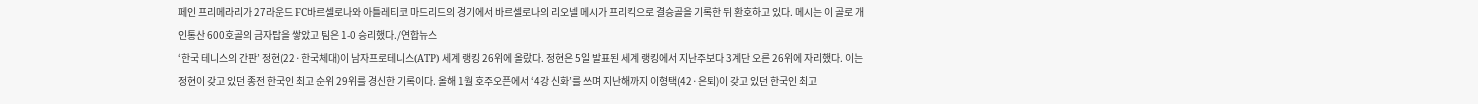페인 프리메라리가 27라운드 FC바르셀로나와 아틀레티코 마드리드의 경기에서 바르셀로나의 리오넬 메시가 프리킥으로 결승골을 기록한 뒤 환호하고 있다. 메시는 이 골로 개인통산 600호골의 금자탑을 쌓았고 팀은 1-0 승리했다./연합뉴스
‘한국 테니스의 간판’ 정현(22·한국체대)이 남자프로테니스(ATP) 세계 랭킹 26위에 올랐다. 정현은 5일 발표된 세계 랭킹에서 지난주보다 3계단 오른 26위에 자리했다. 이는 정현이 갖고 있던 종전 한국인 최고 순위 29위를 경신한 기록이다. 올해 1월 호주오픈에서 ‘4강 신화’를 쓰며 지난해까지 이형택(42·은퇴)이 갖고 있던 한국인 최고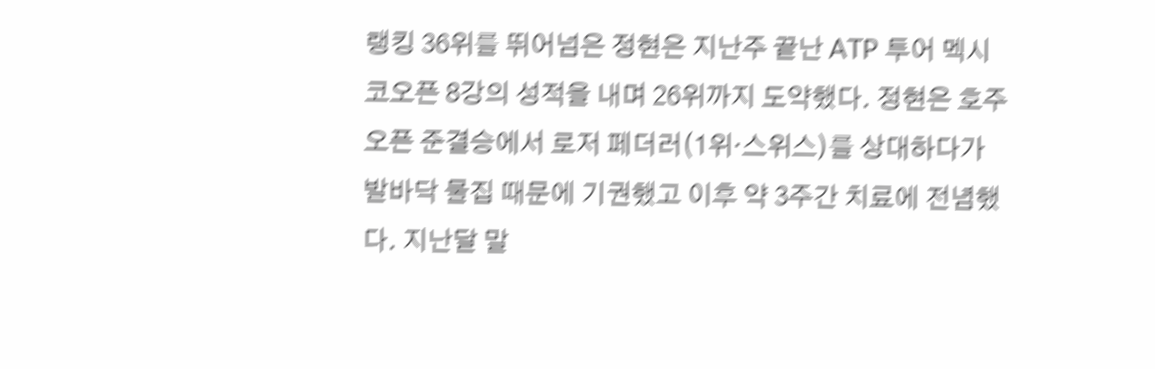랭킹 36위를 뛰어넘은 정현은 지난주 끝난 ATP 투어 멕시코오픈 8강의 성적을 내며 26위까지 도약했다. 정현은 호주오픈 준결승에서 로저 페더러(1위·스위스)를 상대하다가 발바닥 물집 때문에 기권했고 이후 약 3주간 치료에 전념했다. 지난달 말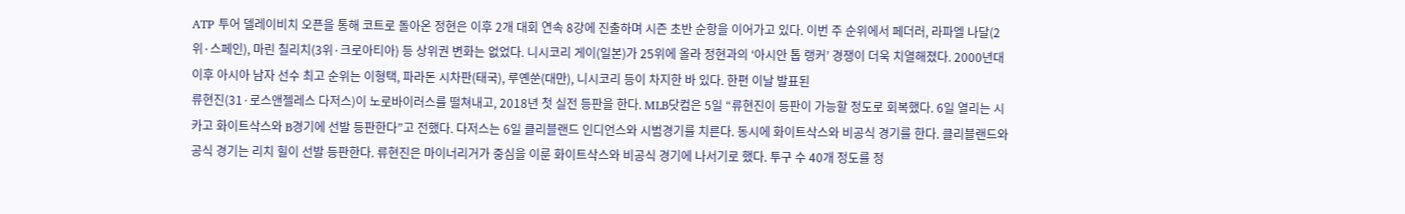ATP 투어 델레이비치 오픈을 통해 코트로 돌아온 정현은 이후 2개 대회 연속 8강에 진출하며 시즌 초반 순항을 이어가고 있다. 이번 주 순위에서 페더러, 라파엘 나달(2위·스페인), 마린 칠리치(3위·크로아티아) 등 상위권 변화는 없었다. 니시코리 게이(일본)가 25위에 올라 정현과의 ‘아시안 톱 랭커’ 경쟁이 더욱 치열해졌다. 2000년대 이후 아시아 남자 선수 최고 순위는 이형택, 파라돈 시차판(태국), 루옌쑨(대만), 니시코리 등이 차지한 바 있다. 한편 이날 발표된
류현진(31·로스앤젤레스 다저스)이 노로바이러스를 떨쳐내고, 2018년 첫 실전 등판을 한다. MLB닷컴은 5일 “류현진이 등판이 가능할 정도로 회복했다. 6일 열리는 시카고 화이트삭스와 B경기에 선발 등판한다”고 전했다. 다저스는 6일 클리블랜드 인디언스와 시범경기를 치른다. 동시에 화이트삭스와 비공식 경기를 한다. 클리블랜드와 공식 경기는 리치 힐이 선발 등판한다. 류현진은 마이너리거가 중심을 이룬 화이트삭스와 비공식 경기에 나서기로 했다. 투구 수 40개 정도를 정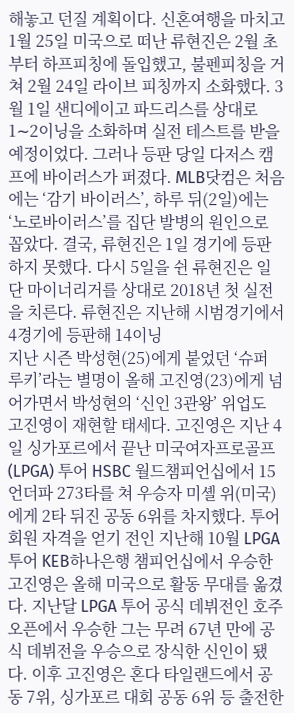해놓고 던질 계획이다. 신혼여행을 마치고 1월 25일 미국으로 떠난 류현진은 2월 초부터 하프피칭에 돌입했고, 불펜피칭을 거쳐 2월 24일 라이브 피칭까지 소화했다. 3월 1일 샌디에이고 파드리스를 상대로 1∼2이닝을 소화하며 실전 테스트를 받을 예정이었다. 그러나 등판 당일 다저스 캠프에 바이러스가 퍼졌다. MLB닷컴은 처음에는 ‘감기 바이러스’, 하루 뒤(2일)에는 ‘노로바이러스’를 집단 발병의 원인으로 꼽았다. 결국, 류현진은 1일 경기에 등판하지 못했다. 다시 5일을 쉰 류현진은 일단 마이너리거를 상대로 2018년 첫 실전을 치른다. 류현진은 지난해 시범경기에서 4경기에 등판해 14이닝
지난 시즌 박성현(25)에게 붙었던 ‘슈퍼 루키’라는 별명이 올해 고진영(23)에게 넘어가면서 박성현의 ‘신인 3관왕’ 위업도 고진영이 재현할 태세다. 고진영은 지난 4일 싱가포르에서 끝난 미국여자프로골프(LPGA) 투어 HSBC 월드챔피언십에서 15언더파 273타를 쳐 우승자 미셸 위(미국)에게 2타 뒤진 공동 6위를 차지했다. 투어 회원 자격을 얻기 전인 지난해 10월 LPGA 투어 KEB하나은행 챔피언십에서 우승한 고진영은 올해 미국으로 활동 무대를 옮겼다. 지난달 LPGA 투어 공식 데뷔전인 호주오픈에서 우승한 그는 무려 67년 만에 공식 데뷔전을 우승으로 장식한 신인이 됐다. 이후 고진영은 혼다 타일랜드에서 공동 7위, 싱가포르 대회 공동 6위 등 출전한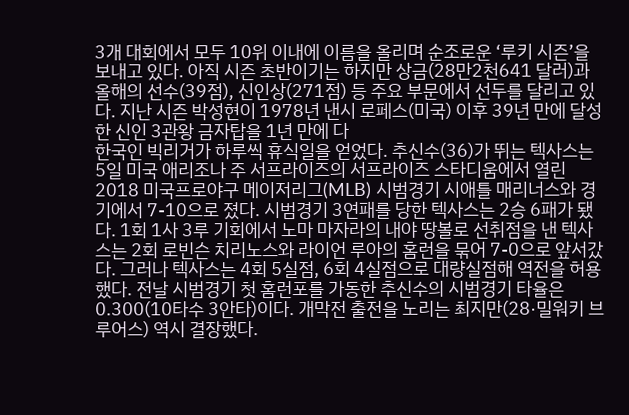3개 대회에서 모두 10위 이내에 이름을 올리며 순조로운 ‘루키 시즌’을 보내고 있다. 아직 시즌 초반이기는 하지만 상금(28만2천641 달러)과 올해의 선수(39점), 신인상(271점) 등 주요 부문에서 선두를 달리고 있다. 지난 시즌 박성현이 1978년 낸시 로페스(미국) 이후 39년 만에 달성한 신인 3관왕 금자탑을 1년 만에 다
한국인 빅리거가 하루씩 휴식일을 얻었다. 추신수(36)가 뛰는 텍사스는 5일 미국 애리조나 주 서프라이즈의 서프라이즈 스타디움에서 열린 2018 미국프로야구 메이저리그(MLB) 시범경기 시애틀 매리너스와 경기에서 7-10으로 졌다. 시범경기 3연패를 당한 텍사스는 2승 6패가 됐다. 1회 1사 3루 기회에서 노마 마자라의 내야 땅볼로 선취점을 낸 텍사스는 2회 로빈슨 치리노스와 라이언 루아의 홈런을 묶어 7-0으로 앞서갔다. 그러나 텍사스는 4회 5실점, 6회 4실점으로 대량실점해 역전을 허용했다. 전날 시범경기 첫 홈런포를 가동한 추신수의 시범경기 타율은 0.300(10타수 3안타)이다. 개막전 출전을 노리는 최지만(28·밀워키 브루어스) 역시 결장했다.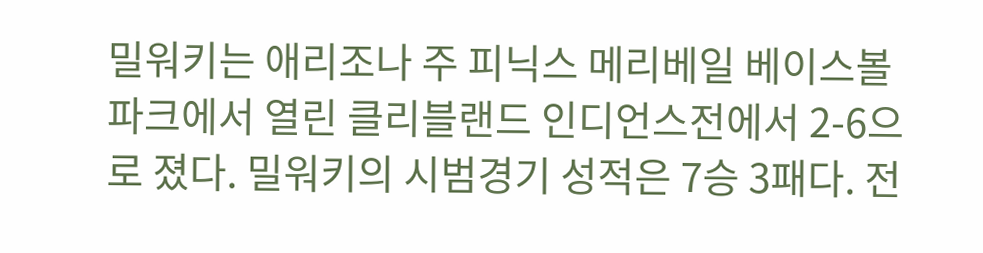밀워키는 애리조나 주 피닉스 메리베일 베이스볼 파크에서 열린 클리블랜드 인디언스전에서 2-6으로 졌다. 밀워키의 시범경기 성적은 7승 3패다. 전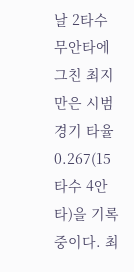날 2타수 무안타에 그친 최지만은 시범경기 타율 0.267(15타수 4안타)을 기록 중이다. 최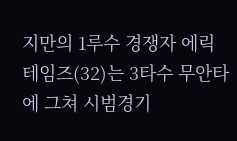지만의 1루수 경쟁자 에릭 테임즈(32)는 3타수 무안타에 그쳐 시범경기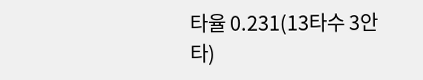타율 0.231(13타수 3안타)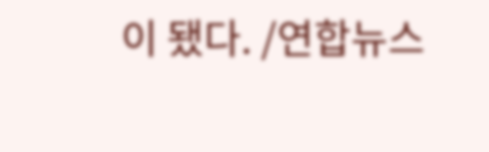이 됐다. /연합뉴스